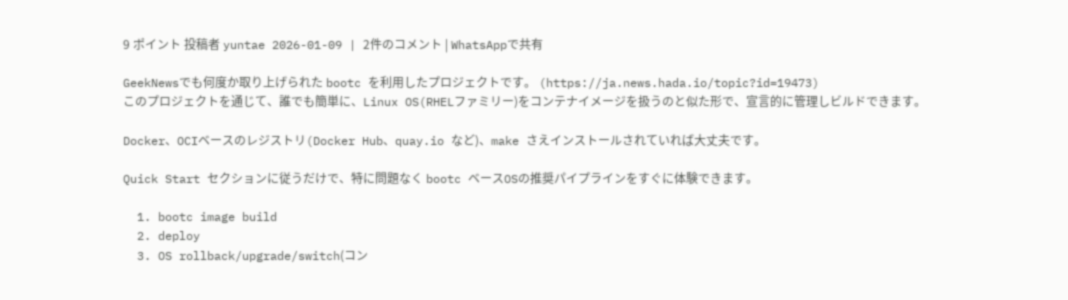9 ポイント 投稿者 yuntae 2026-01-09 | 2件のコメント | WhatsAppで共有

GeekNewsでも何度か取り上げられた bootc を利用したプロジェクトです。 (https://ja.news.hada.io/topic?id=19473)
このプロジェクトを通じて、誰でも簡単に、Linux OS(RHELファミリー)をコンテナイメージを扱うのと似た形で、宣言的に管理しビルドできます。

Docker、OCIベースのレジストリ(Docker Hub、quay.io など)、make さえインストールされていれば大丈夫です。

Quick Start セクションに従うだけで、特に問題なく bootc ベースOSの推奨パイプラインをすぐに体験できます。

  1. bootc image build
  2. deploy
  3. OS rollback/upgrade/switch(コン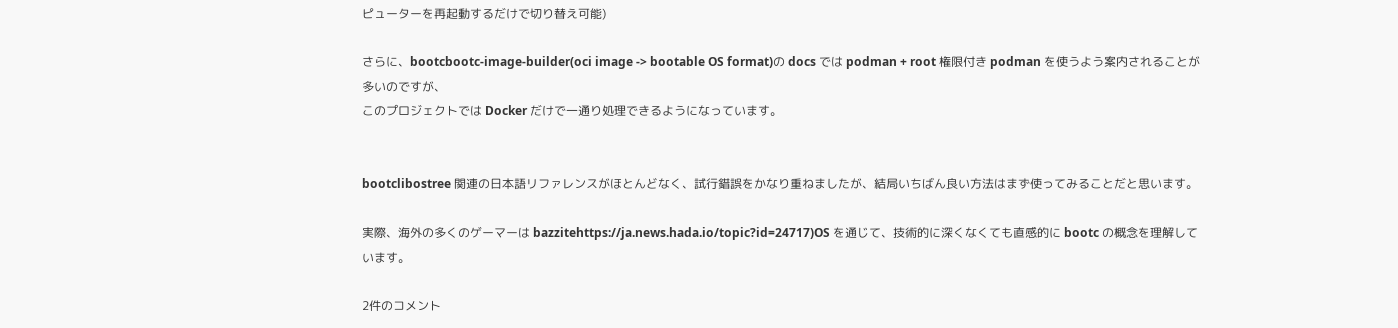ピューターを再起動するだけで切り替え可能)

さらに、bootcbootc-image-builder(oci image -> bootable OS format)の docs では podman + root 権限付き podman を使うよう案内されることが多いのですが、
このプロジェクトでは Docker だけで一通り処理できるようになっています。


bootclibostree 関連の日本語リファレンスがほとんどなく、試行錯誤をかなり重ねましたが、結局いちばん良い方法はまず使ってみることだと思います。

実際、海外の多くのゲーマーは bazzitehttps://ja.news.hada.io/topic?id=24717)OS を通じて、技術的に深くなくても直感的に bootc の概念を理解しています。

2件のコメント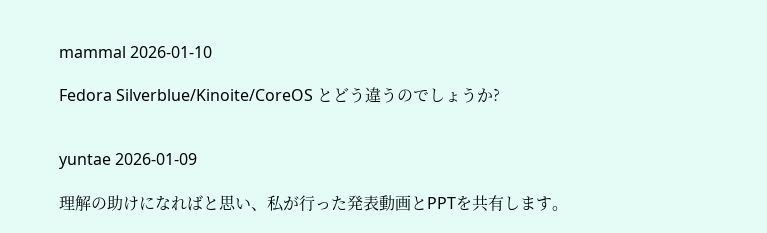mammal 2026-01-10

Fedora Silverblue/Kinoite/CoreOS とどう違うのでしょうか?


yuntae 2026-01-09

理解の助けになればと思い、私が行った発表動画とPPTを共有します。